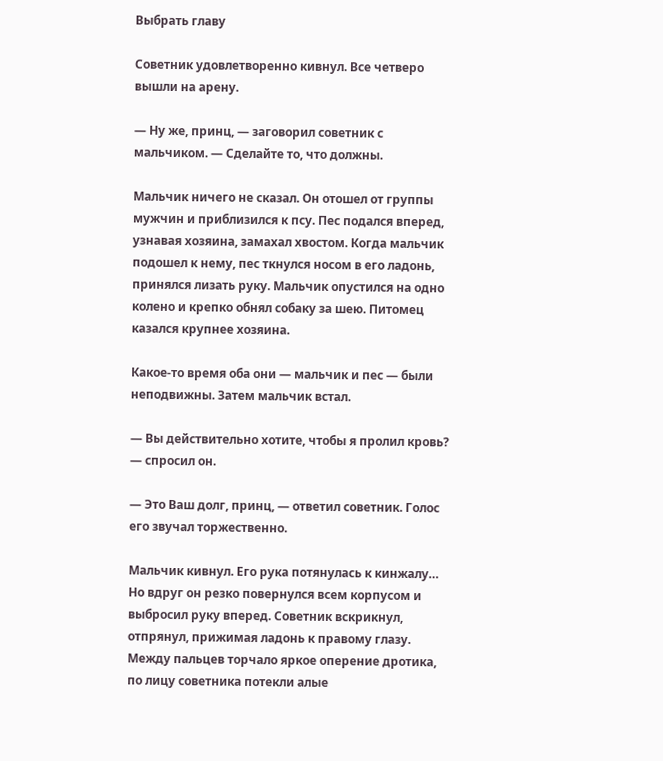Выбрать главу

Советник удовлетворенно кивнул. Все четверо вышли на арену.

— Ну же, принц, — заговорил советник с мальчиком. — Сделайте то, что должны.

Мальчик ничего не сказал. Он отошел от группы мужчин и приблизился к псу. Пес подался вперед, узнавая хозяина, замахал хвостом. Когда мальчик подошел к нему, пес ткнулся носом в его ладонь, принялся лизать руку. Мальчик опустился на одно колено и крепко обнял собаку за шею. Питомец казался крупнее хозяина.

Какое-то время оба они — мальчик и пес — были неподвижны. Затем мальчик встал.

— Вы действительно хотите, чтобы я пролил кровь? — спросил он.

— Это Ваш долг, принц, — ответил советник. Голос его звучал торжественно.

Мальчик кивнул. Его рука потянулась к кинжалу… Но вдруг он резко повернулся всем корпусом и выбросил руку вперед. Советник вскрикнул, отпрянул, прижимая ладонь к правому глазу. Между пальцев торчало яркое оперение дротика, по лицу советника потекли алые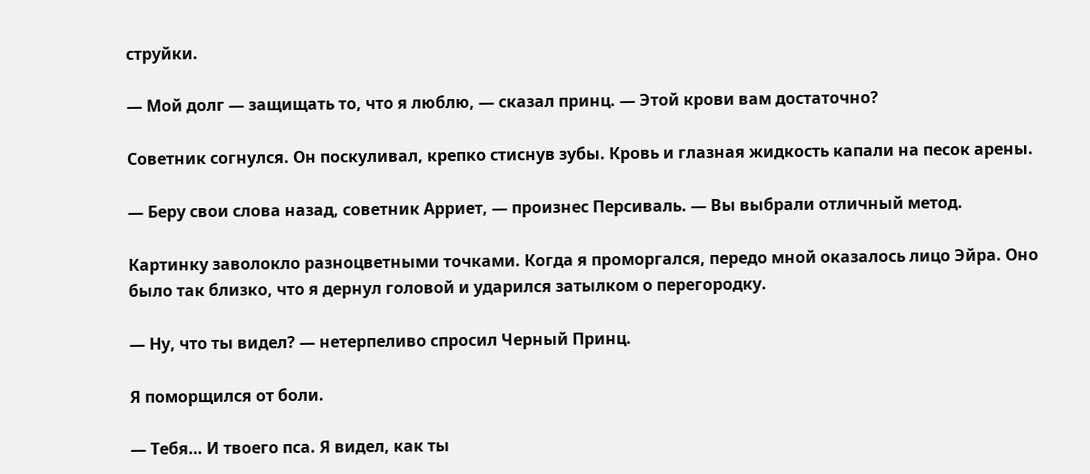струйки.

— Мой долг — защищать то, что я люблю, — сказал принц. — Этой крови вам достаточно?

Советник согнулся. Он поскуливал, крепко стиснув зубы. Кровь и глазная жидкость капали на песок арены.

— Беру свои слова назад, советник Арриет, — произнес Персиваль. — Вы выбрали отличный метод.

Картинку заволокло разноцветными точками. Когда я проморгался, передо мной оказалось лицо Эйра. Оно было так близко, что я дернул головой и ударился затылком о перегородку.

— Ну, что ты видел? — нетерпеливо спросил Черный Принц.

Я поморщился от боли.

— Тебя… И твоего пса. Я видел, как ты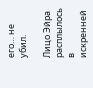его… не убил.

Лицо Эйра расплылось в искренней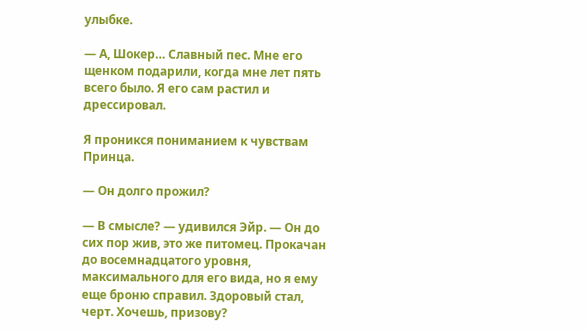улыбке.

— А, Шокер… Славный пес. Мне его щенком подарили, когда мне лет пять всего было. Я его сам растил и дрессировал.

Я проникся пониманием к чувствам Принца.

— Он долго прожил?

— В смысле? — удивился Эйр. — Он до сих пор жив, это же питомец. Прокачан до восемнадцатого уровня, максимального для его вида, но я ему еще броню справил. Здоровый стал, черт. Хочешь, призову?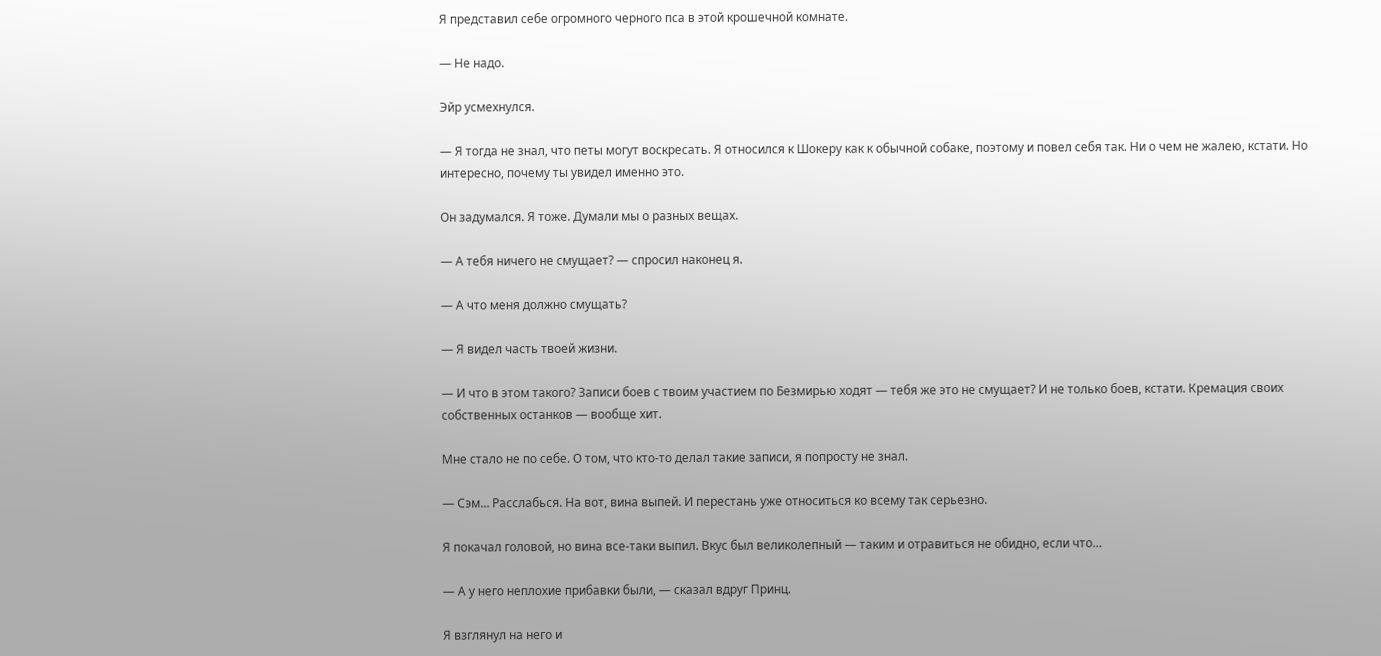Я представил себе огромного черного пса в этой крошечной комнате.

— Не надо.

Эйр усмехнулся.

— Я тогда не знал, что петы могут воскресать. Я относился к Шокеру как к обычной собаке, поэтому и повел себя так. Ни о чем не жалею, кстати. Но интересно, почему ты увидел именно это.

Он задумался. Я тоже. Думали мы о разных вещах.

— А тебя ничего не смущает? — спросил наконец я.

— А что меня должно смущать?

— Я видел часть твоей жизни.

— И что в этом такого? Записи боев с твоим участием по Безмирью ходят — тебя же это не смущает? И не только боев, кстати. Кремация своих собственных останков — вообще хит.

Мне стало не по себе. О том, что кто-то делал такие записи, я попросту не знал.

— Сэм… Расслабься. На вот, вина выпей. И перестань уже относиться ко всему так серьезно.

Я покачал головой, но вина все-таки выпил. Вкус был великолепный — таким и отравиться не обидно, если что…

— А у него неплохие прибавки были, — сказал вдруг Принц.

Я взглянул на него и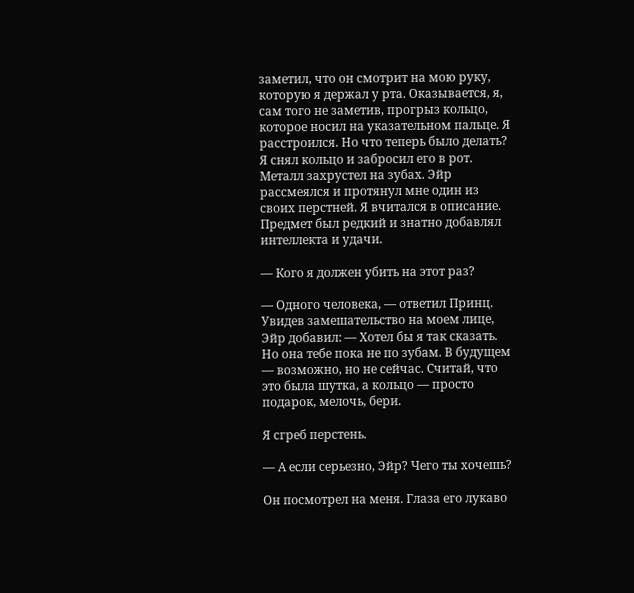заметил, что он смотрит на мою руку, которую я держал у рта. Оказывается, я, сам того не заметив, прогрыз кольцо, которое носил на указательном пальце. Я расстроился. Но что теперь было делать? Я снял кольцо и забросил его в рот. Металл захрустел на зубах. Эйр рассмеялся и протянул мне один из своих перстней. Я вчитался в описание. Предмет был редкий и знатно добавлял интеллекта и удачи.

— Кого я должен убить на этот раз?

— Одного человека, — ответил Принц. Увидев замешательство на моем лице, Эйр добавил: — Хотел бы я так сказать. Но она тебе пока не по зубам. В будущем — возможно, но не сейчас. Считай, что это была шутка, а кольцо — просто подарок, мелочь, бери.

Я сгреб перстень.

— А если серьезно, Эйр? Чего ты хочешь?

Он посмотрел на меня. Глаза его лукаво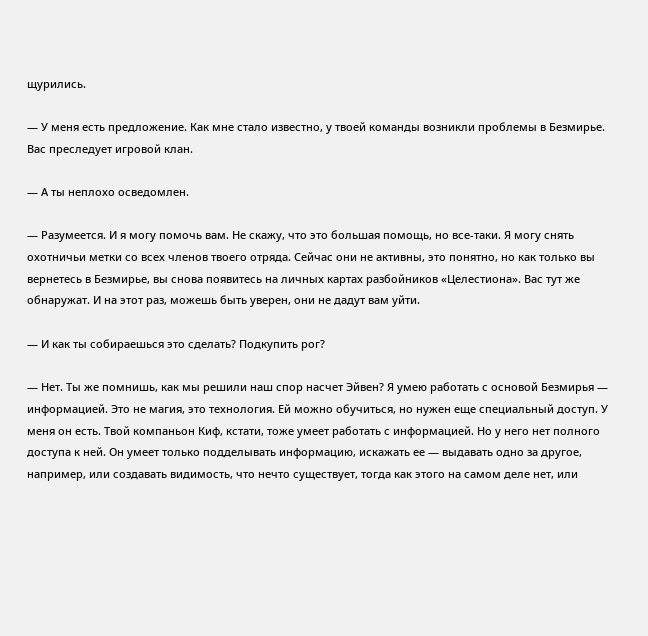щурились.

— У меня есть предложение. Как мне стало известно, у твоей команды возникли проблемы в Безмирье. Вас преследует игровой клан.

— А ты неплохо осведомлен.

— Разумеется. И я могу помочь вам. Не скажу, что это большая помощь, но все-таки. Я могу снять охотничьи метки со всех членов твоего отряда. Сейчас они не активны, это понятно, но как только вы вернетесь в Безмирье, вы снова появитесь на личных картах разбойников «Целестиона». Вас тут же обнаружат. И на этот раз, можешь быть уверен, они не дадут вам уйти.

— И как ты собираешься это сделать? Подкупить рог?

— Нет. Ты же помнишь, как мы решили наш спор насчет Эйвен? Я умею работать с основой Безмирья — информацией. Это не магия, это технология. Ей можно обучиться, но нужен еще специальный доступ. У меня он есть. Твой компаньон Киф, кстати, тоже умеет работать с информацией. Но у него нет полного доступа к ней. Он умеет только подделывать информацию, искажать ее — выдавать одно за другое, например, или создавать видимость, что нечто существует, тогда как этого на самом деле нет, или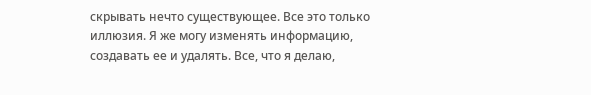скрывать нечто существующее. Все это только иллюзия. Я же могу изменять информацию, создавать ее и удалять. Все, что я делаю,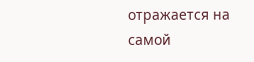отражается на самой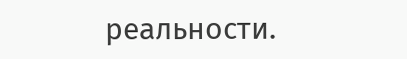реальности.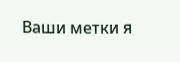Ваши метки я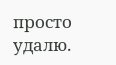просто удалю.